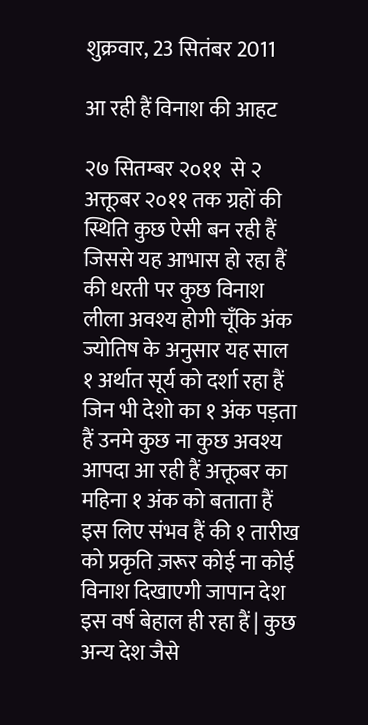शुक्रवार, 23 सितंबर 2011

आ रही हैं विनाश की आहट

२७ सितम्बर २०११  से २ अक्तूबर २०११ तक ग्रहों की स्थिति कुछ ऐसी बन रही हैं जिससे यह आभास हो रहा हैं की धरती पर कुछ विनाश लीला अवश्य होगी चूँकि अंक ज्योतिष के अनुसार यह साल १ अर्थात सूर्य को दर्शा रहा हैं जिन भी देशो का १ अंक पड़ता हैं उनमे कुछ ना कुछ अवश्य आपदा आ रही हैं अक्तूबर का महिना १ अंक को बताता हैं इस लिए संभव हैं की १ तारीख को प्रकृति ज़रूर कोई ना कोई विनाश दिखाएगी जापान देश इस वर्ष बेहाल ही रहा हैं | कुछ अन्य देश जैसे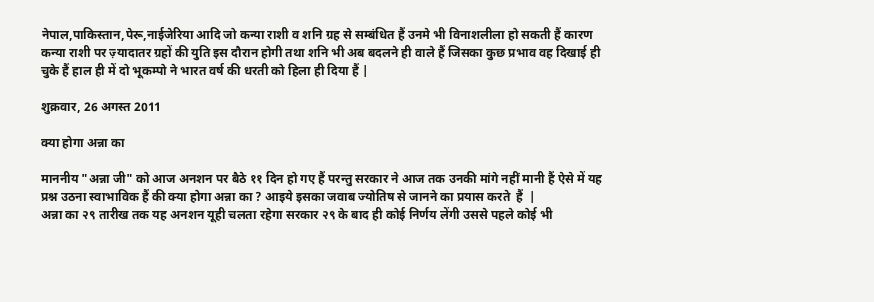नेपाल,पाकिस्तान,पेरू,नाईजेरिया आदि जो कन्या राशी व शनि ग्रह से सम्बंधित हैं उनमे भी विनाशलीला हो सकती हैं कारण कन्या राशी पर ज़्यादातर ग्रहों की युति इस दौरान होगी तथा शनि भी अब बदलने ही वाले हैं जिसका कुछ प्रभाव वह दिखाई ही चुके हैं हाल ही में दो भूकम्पो ने भारत वर्ष की धरती को हिला ही दिया हैं |

शुक्रवार, 26 अगस्त 2011

क्या होगा अन्ना का

माननीय "अन्ना जी" को आज अनशन पर बैठे ११ दिन हो गए हैं परन्तु सरकार ने आज तक उनकी मांगे नहीं मानी हैं ऐसे में यह प्रश्न उठना स्वाभाविक हैं की क्या होगा अन्ना का ? आइये इसका जवाब ज्योतिष से जानने का प्रयास करते  हैं  |
अन्ना का २९ तारीख तक यह अनशन यूही चलता रहेगा सरकार २९ के बाद ही कोई निर्णय लेंगी उससे पहले कोई भी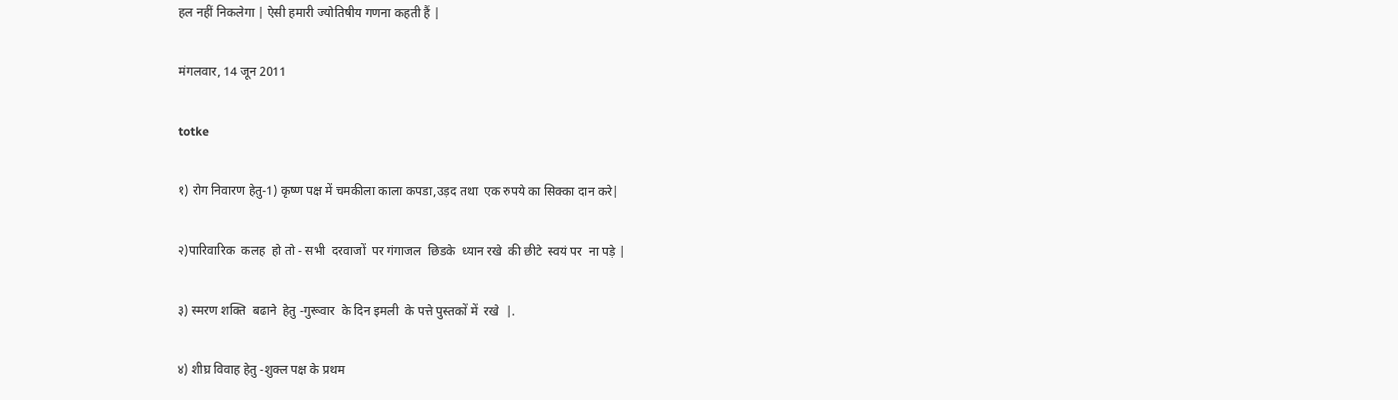हल नहीं निकलेगा | ऐसी हमारी ज्योतिषीय गणना कहती हैं |

मंगलवार, 14 जून 2011

totke

१) रोग निवारण हेतु-1) कृष्ण पक्ष में चमकीला काला कपडा,उड़द तथा  एक रुपये का सिक्का दान करे|

२)पारिवारिक  कलह  हो तो - सभी  दरवाजों  पर गंगाजल  छिडके  ध्यान रखे  की छीटे  स्वयं पर  ना पड़े |

३) स्मरण शक्ति  बढाने  हेतु -गुरूवार  के दिन इमली  के पत्ते पुस्तकों में  रखे  |.

४) शीघ्र विवाह हेतु -शुक्ल पक्ष के प्रथम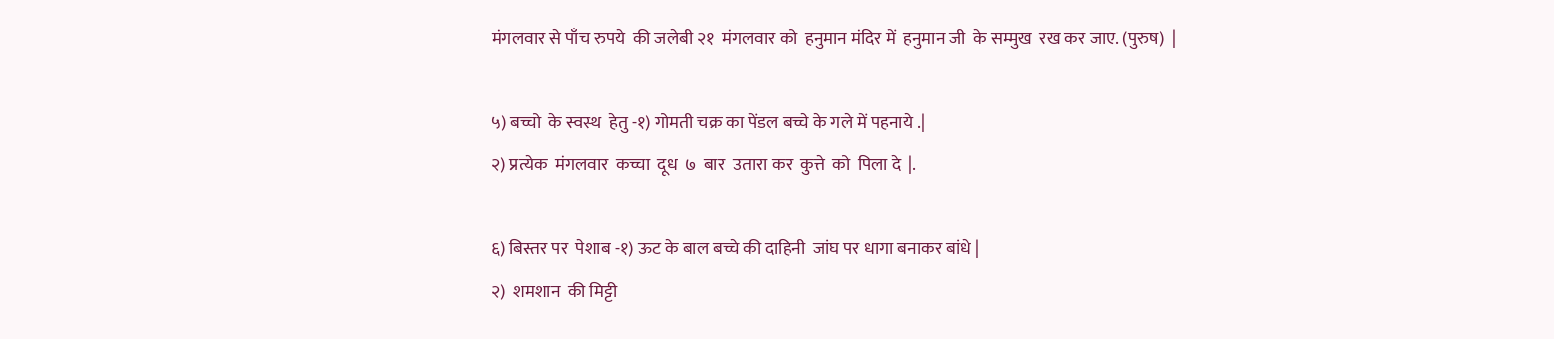मंगलवार से पाँच रुपये  की जलेबी २१  मंगलवार को  हनुमान मंदिर में  हनुमान जी  के सम्मुख  रख कर जाए. (पुरुष)  |

५) बच्चो  के स्वस्थ  हेतु -१) गोमती चक्र का पेंडल बच्चे के गले में पहनाये .|
२) प्रत्येक  मंगलवार  कच्चा  दूध  ७  बार  उतारा कर  कुत्ते  को  पिला दे  |.

६) बिस्तर पर  पेशाब -१) ऊट के बाल बच्चे की दाहिनी  जांघ पर धागा बनाकर बांधे |
२)  शमशान  की मिट्टी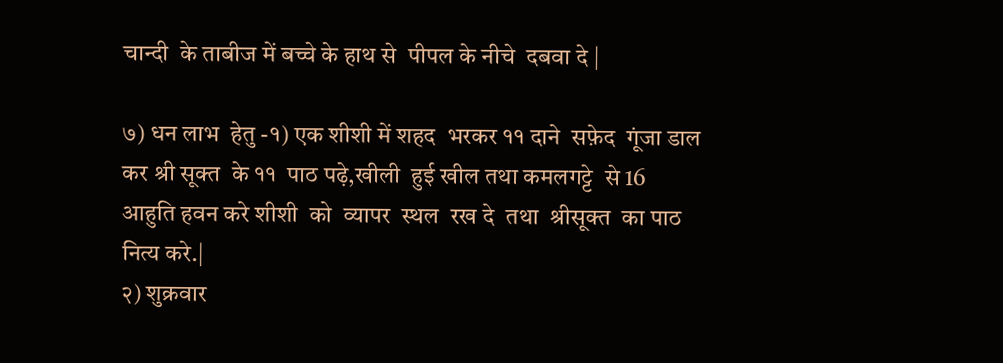चान्दी  के ताबीज में बच्चे के हाथ से  पीपल के नीचे  दबवा दे |

७) धन लाभ  हेतु -१) एक शीशी में शहद  भरकर ११ दाने  सफ़ेद  गूंजा डाल  कर श्री सूक्त  के ११  पाठ पढ़े,खीली  हुई खील तथा कमलगट्टे  से 16 आहुति हवन करे शीशी  को  व्यापर  स्थल  रख दे  तथा  श्रीसूक्त  का पाठ  नित्य करे.|
२) शुक्रवार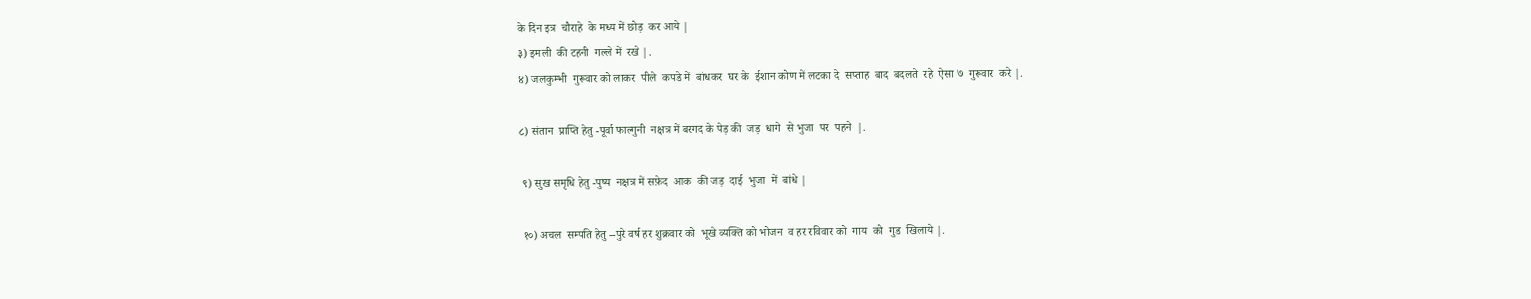के दिन इत्र  चौराहे  के मध्य में छोड़  कर आये |
३) इमली  की टहनी  गल्ले में  रखे |.
४) जलकुम्भी  गुरूवार को लाकर  पीले  कपडे में  बांधकर  घर के  ईशान कोण में लटका दे  सप्ताह  बाद  बदलते  रहे  ऐसा ७  गुरूवार  करे |.

८) संतान  प्राप्ति हेतु -पूर्वा फाल्गुनी  नक्षत्र में बरगद के पेड़ की  जड़  धागे  से भुजा  पर  पहने  |.

 ९) सुख समृधि हेतु -पुष्य  नक्षत्र में सफ़ेद  आक  की जड़  दाई  भुजा  में  बांधे |

 १०) अचल  सम्पति हेतु --पुरे वर्ष हर शुक्रवार को  भूखे व्यक्ति को भोजन  व हर रविवार को  गाय  को  गुड  खिलाये |.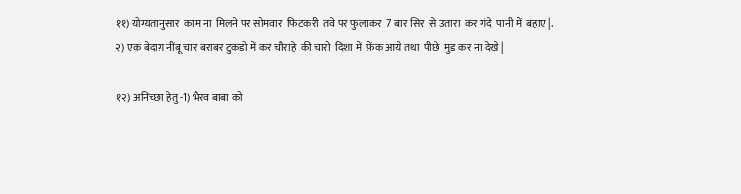११) योग्यतानुसार  काम ना  मिलने पर सोमवार  फिटकरी  तवे पर फुलाकर  7 बार सिर  से उतारा  कर गंदे  पानी में  बहाए |.
२) एक बेदाग़ नींबू चार बराबर टुकडो में कर चौराहे  की चारो  दिशा में  फ़ेंक आये तथा  पीछे  मुड कर ना देखे |

१२) अनिच्छा हेतु -1) भैरव बाबा को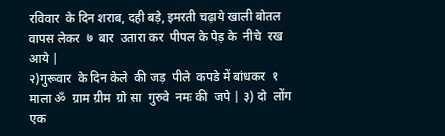रविवार  के दिन शराब, दही बड़े, इमरती चढ़ाये खाली बोतल  वापस लेकर  ७  बार  उतारा कर  पीपल के पेड़ के  नीचे  रख आये |
२)गुरूवार  के दिन केले  की जड़  पीले  कपडे में बांधकर  १  माला ॐ  ग्राम ग्रीम  ग्रो सा  गुरुवे  नमः की  जपे | ३) दो  लोंग एक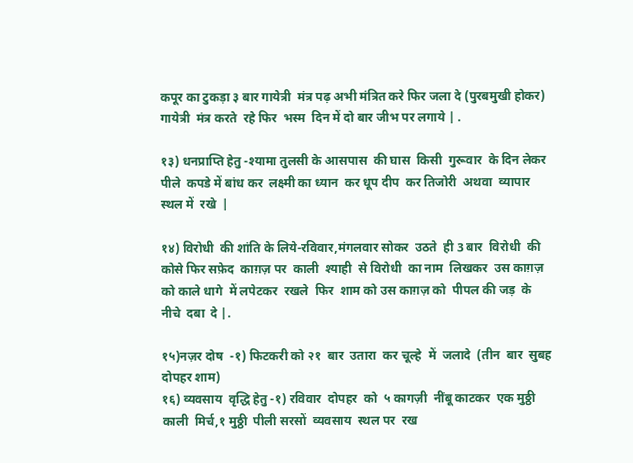कपूर का टुकड़ा ३ बार गायेत्री  मंत्र पढ़ अभी मंत्रित करे फिर जला दे (पुरबमुखी होकर) गायेत्री  मंत्र करते  रहे फिर  भस्म  दिन में दो बार जीभ पर लगाये | .

१३) धनप्राप्ति हेतु -श्यामा तुलसी के आसपास  की घास  किसी  गुरूवार  के दिन लेकर  पीले  कपडे में बांध कर  लक्ष्मी का ध्यान  कर धूप दीप  कर तिजोरी  अथवा  व्यापार  स्थल में  रखे  |

१४) विरोधी  की शांति के लिये-रविवार,मंगलवार सोकर  उठते  ही 3 बार  विरोधी  की कोसे फिर सफ़ेद  काग़ज़ पर  काली  श्याही  से विरोधी  का नाम  लिखकर  उस काग़ज़ को काले धागे  में लपेटकर  रखले  फिर  शाम को उस काग़ज़ को  पीपल की जड़  के नीचे  दबा  दे |.

१५)नज़र दोष  -१) फिटकरी को २१  बार  उतारा  कर चूल्हे  में  जलादे  (तीन  बार  सुबह दोपहर शाम)
१६) व्यवसाय  वृद्धि हेतु -१) रविवार  दोपहर  को  ५ कागज़ी  नींबू काटकर  एक मुठ्ठी काली  मिर्च,१ मुठ्ठी  पीली सरसों  व्यवसाय  स्थल पर  रख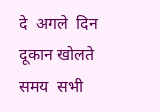दे  अगले  दिन दूकान खोलते समय  सभी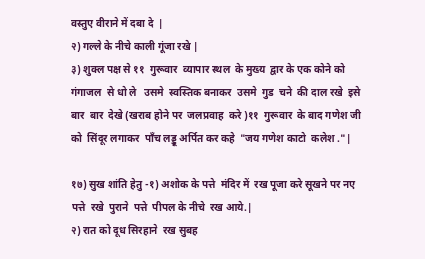वस्तुए वीराने में दबा दे  |
२) गल्ले के नीचे काली गूंजा रखे |
३) शुक्ल पक्ष से ११  गुरूवार  व्यापार स्थल  के मुख्य  द्वार के एक कोने को  गंगाजल  से धो ले   उसमे  स्वस्तिक बनाकर  उसमे  गुड  चने  की दाल रखे  इसे  बार  बार  देखे (खराब होने पर  जलप्रवाह  करे )११  गुरूवार  के बाद गणेश जी को  सिंदूर लगाकर  पाँच लड्डू अर्पित कर कहे  "जय गणेश काटो  कलेश ."|

१७) सुख शांति हेतु -१) अशोक के पत्ते  मंदिर में  रख पूजा करे सूखने पर नए  पत्ते  रखे  पुराने  पत्ते  पीपल के नीचे  रख आये.|
२) रात को दूध सिरहाने  रख सुबह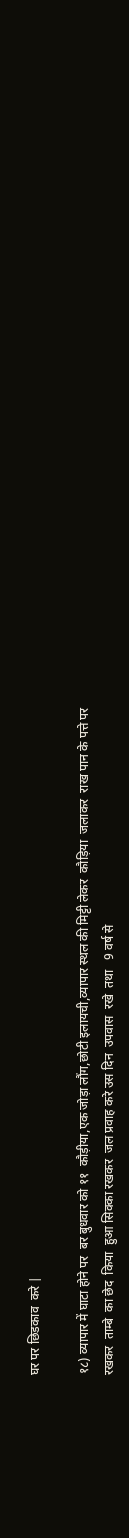घर पर छिडकाव  करे |

१८) व्यापार में घाटा होने पर  बर बुधवार को ११  कौड़ीया,एक जोड़ा लौंग,छोटी इलायची,व्यापार स्थल की मिट्टी लेकर  कौड़िया  जलाकर  राख पान के पत्ते पर  रखकर  ताम्बे  का छेद  किया  हुआ सिक्का रखकर  जल प्रवाह करे उस दिन  उपवास  रखे  तथा   9 वर्ष से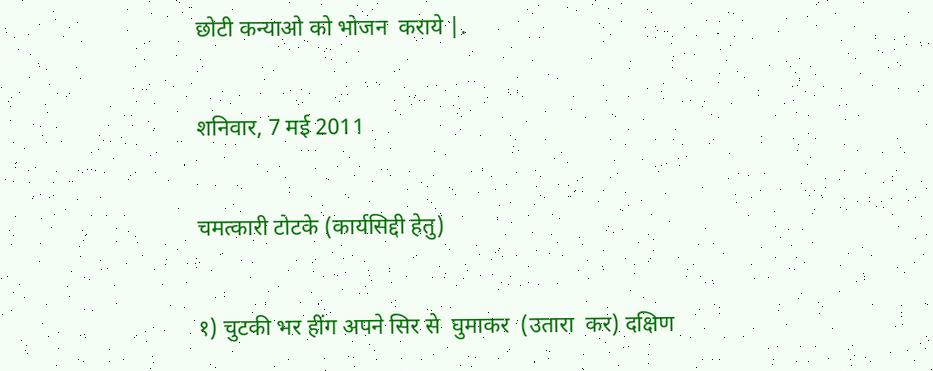छोटी कन्याओ को भोजन  कराये |.

शनिवार, 7 मई 2011

चमत्कारी टोटके (कार्यसिद्दी हेतु)

१) चुटकी भर हींग अपने सिर से  घुमाकर  (उतारा  कर) दक्षिण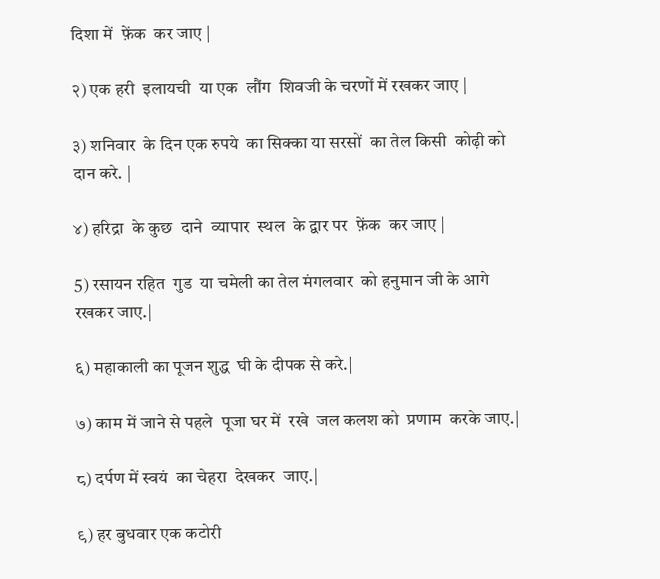दिशा में  फ़ेंक  कर जाए |

२) एक हरी  इलायची  या एक  लौंग  शिवजी के चरणों में रखकर जाए |

३) शनिवार  के दिन एक रुपये  का सिक्का या सरसों  का तेल किसी  कोढ़ी को दान करे. |

४) हरिद्रा  के कुछ  दाने  व्यापार  स्थल  के द्वार पर  फ़ेंक  कर जाए |

5) रसायन रहित  गुड  या चमेली का तेल मंगलवार  को हनुमान जी के आगे रखकर जाए.|

६) महाकाली का पूजन शुद्ध  घी के दीपक से करे.|

७) काम में जाने से पहले  पूजा घर में  रखे  जल कलश को  प्रणाम  करके जाए.|

८) दर्पण में स्वयं  का चेहरा  देखकर  जाए.|

९) हर बुधवार एक कटोरी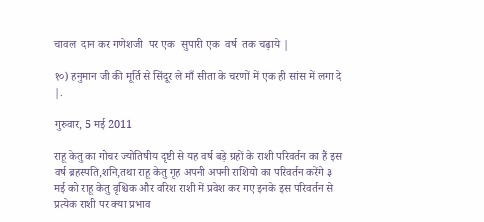चावल  दान कर गणेशजी  पर एक  सुपारी एक  वर्ष  तक चढ़ाये |

१०) हनुमान जी की मूर्ति से सिंदूर ले माँ सीता के चरणों में एक ही सांस में लगा दे |.

गुरुवार, 5 मई 2011

राहू केतु का गोचर ज्योतिषीय दृष्टी से यह वर्ष बड़े ग्रहों के राशी परिवर्तन का हैं इस वर्ष ब्रहस्पति,शनि,तथा राहू केतु गृह अपनी अपनी राशियो का परिवर्तन करेंगे ३ मई को राहू केतु वृश्चिक और वरिश राशी में प्रवेश कर गए इनके इस परिवर्तन से प्रत्येक राशी पर क्या प्रभाव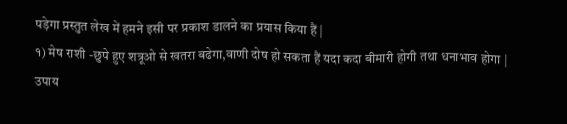पड़ेगा प्रस्तुत लेख में हमने इसी पर प्रकाश डालने का प्रयास किया हैं |
१) मेष राशी -छुपे हुए शत्रूओ से खतरा बढेगा,वाणी दोष हो सकता हैं यदा कदा बीमारी होगी तथा धनाभाव होगा |
उपाय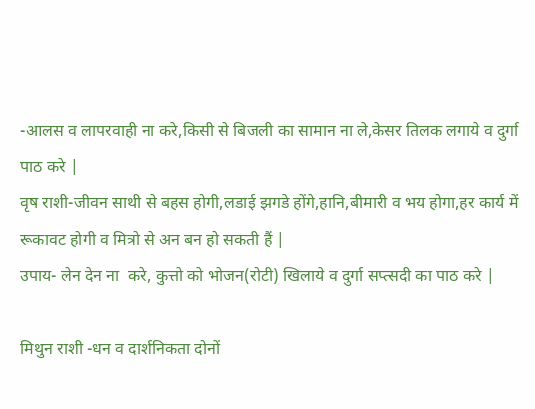-आलस व लापरवाही ना करे,किसी से बिजली का सामान ना ले,केसर तिलक लगाये व दुर्गा पाठ करे |
वृष राशी-जीवन साथी से बहस होगी,लडाई झगडे होंगे,हानि,बीमारी व भय होगा,हर कार्य में रूकावट होगी व मित्रो से अन बन हो सकती हैं |
उपाय- लेन देन ना  करे, कुत्तो को भोजन(रोटी) खिलाये व दुर्गा सप्त्सदी का पाठ करे |

मिथुन राशी -धन व दार्शनिकता दोनों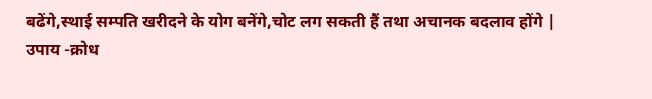बढेंगे,स्थाई सम्पति खरीदने के योग बनेंगे,चोट लग सकती हैं तथा अचानक बदलाव होंगे |
उपाय -क्रोध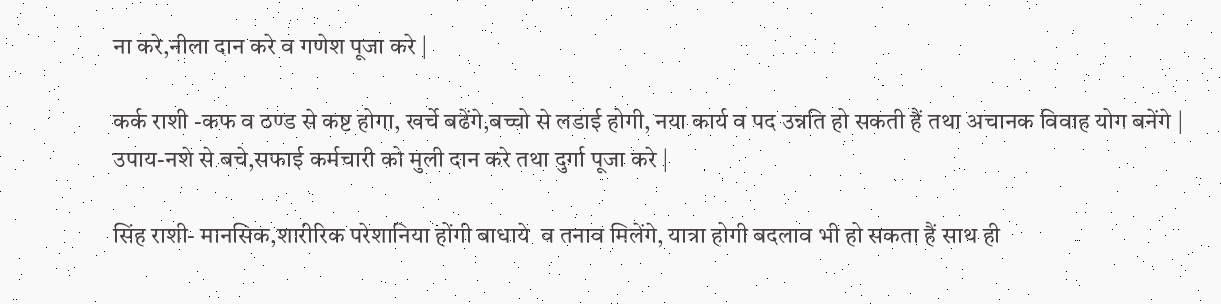ना करे,नीला दान करे व गणेश पूजा करे |

कर्क राशी -कफ व ठण्ड से कष्ट होगा, खर्चे बढेंगे,बच्चो से लडाई होगी, नया कार्य व पद उन्नति हो सकती हैं तथा अचानक विवाह योग बनेंगे |
उपाय-नशे से बचे,सफाई कर्मचारी को मुली दान करे तथा दुर्गा पूजा करे |

सिंह राशी- मानसिक,शारीरिक परेशानिया होंगी बाधाये  व तनाव मिलेंगे, यात्रा होगी बदलाव भी हो सकता हैं साथ ही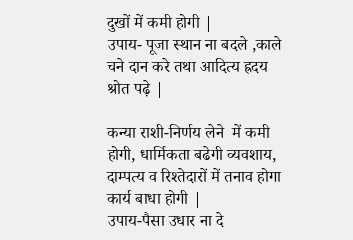दुखों में कमी होगी |
उपाय- पूजा स्थान ना बदले ,काले चने दान करे तथा आदित्य ह्रदय श्रोत पढ़े |

कन्या राशी-निर्णय लेने  में कमी होगी, धार्मिकता बढेगी व्यवशाय, दाम्पत्य व रिश्तेदारों में तनाव होगा कार्य बाधा होगी |
उपाय-पैसा उधार ना दे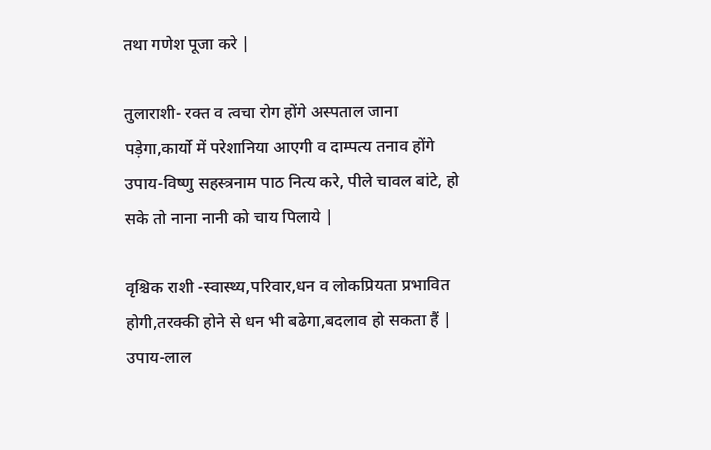तथा गणेश पूजा करे |

तुलाराशी- रक्त व त्वचा रोग होंगे अस्पताल जाना पड़ेगा,कार्यो में परेशानिया आएगी व दाम्पत्य तनाव होंगे उपाय-विष्णु सहस्त्रनाम पाठ नित्य करे, पीले चावल बांटे, हो सके तो नाना नानी को चाय पिलाये |

वृश्चिक राशी -स्वास्थ्य,परिवार,धन व लोकप्रियता प्रभावित होगी,तरक्की होने से धन भी बढेगा,बदलाव हो सकता हैं |
उपाय-लाल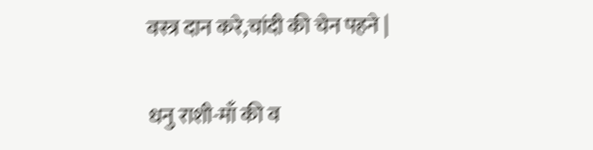वस्त्र दान करे,चांदी की चेन पहने |

धनु राशी-माँ की व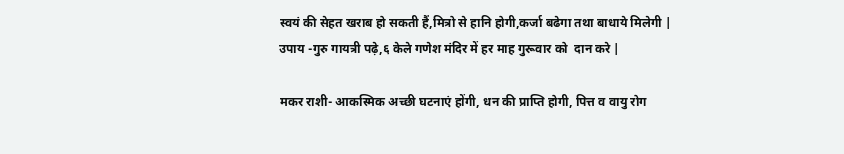स्वयं की सेहत खराब हो सकती हैं,मित्रो से हानि होगी,कर्जा बढेगा तथा बाधाये मिलेगी |
उपाय -गुरु गायत्री पढ़े,६ केले गणेश मंदिर में हर माह गुरूवार को  दान करे |

मकर राशी- आकस्मिक अच्छी घटनाएं होंगी, धन की प्राप्ति होगी, पित्त व वायु रोग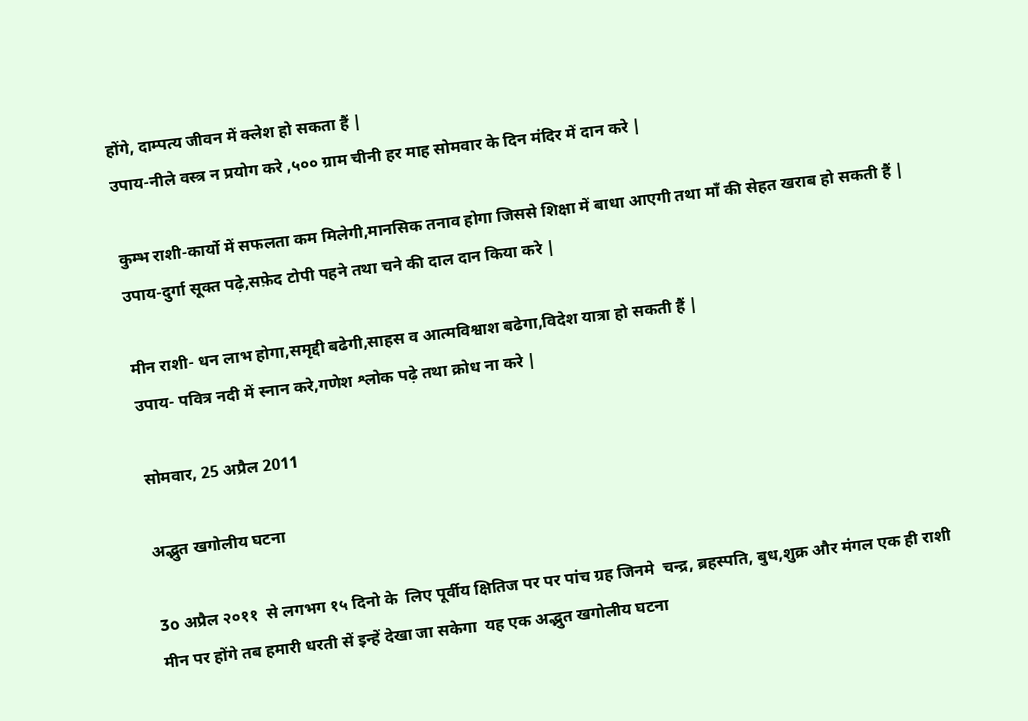होंगे, दाम्पत्य जीवन में क्लेश हो सकता हैं |
उपाय-नीले वस्त्र न प्रयोग करे ,५०० ग्राम चीनी हर माह सोमवार के दिन मंदिर में दान करे |

कुम्भ राशी-कार्यो में सफलता कम मिलेगी,मानसिक तनाव होगा जिससे शिक्षा में बाधा आएगी तथा माँ की सेहत खराब हो सकती हैं |
उपाय-दुर्गा सूक्त पढ़े,सफ़ेद टोपी पहने तथा चने की दाल दान किया करे |

मीन राशी- धन लाभ होगा,समृद्दी बढेगी,साहस व आत्मविश्वाश बढेगा,विदेश यात्रा हो सकती हैं |
उपाय- पवित्र नदी में स्नान करे,गणेश श्लोक पढ़े तथा क्रोध ना करे |

सोमवार, 25 अप्रैल 2011

अद्भुत खगोलीय घटना

3o अप्रैल २०११  से लगभग १५ दिनो के  लिए पूर्वीय क्षितिज पर पर पांच ग्रह जिनमे  चन्द्र, ब्रहस्पति, बुध,शुक्र और मंगल एक ही राशी मीन पर होंगे तब हमारी धरती सें इन्हें देखा जा सकेगा  यह एक अद्भुत खगोलीय घटना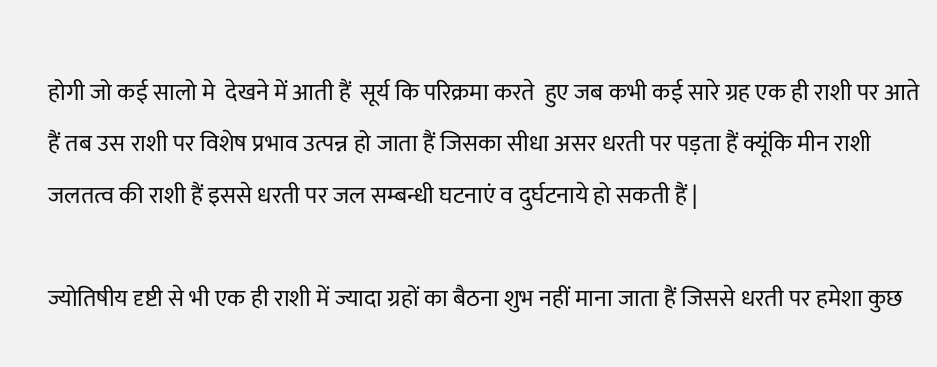होगी जो कई सालो मे  देखने में आती हैं  सूर्य कि परिक्रमा करते  हुए जब कभी कई सारे ग्रह एक ही राशी पर आते हैं तब उस राशी पर विशेष प्रभाव उत्पन्न हो जाता हैं जिसका सीधा असर धरती पर पड़ता हैं क्यूंकि मीन राशी जलतत्व की राशी हैं इससे धरती पर जल सम्बन्धी घटनाएं व दुर्घटनाये हो सकती हैं |

ज्योतिषीय दृष्टी से भी एक ही राशी में ज्यादा ग्रहों का बैठना शुभ नहीं माना जाता हैं जिससे धरती पर हमेशा कुछ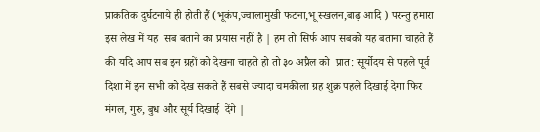प्राकतिक दुर्घटनाये ही होती हैं (भूकंप,ज्वालामुखी फटना,भू स्खलन,बाढ़ आदि ) परन्तु हमारा इस लेख में यह  सब बताने का प्रयास नहीं है | हम तो सिर्फ आप सबको यह बताना चाहते हैं की यदि आप सब इन ग्रहों को देखना चाहते हो तो ३० अप्रैल को  प्रात: सूर्योदय से पहले पूर्व दिशा में इन सभी को देख सकते हैं सबसे ज्यादा चमकीला ग्रह शुक्र पहले दिखाई देगा फिर मंगल, गुरु, बुध और सूर्य दिखाई  देंगे |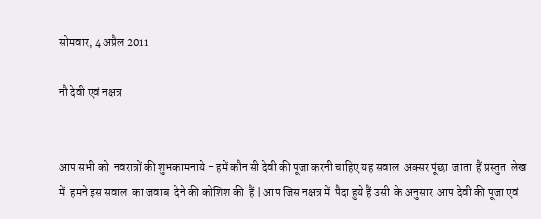सोमवार, 4 अप्रैल 2011

नौ देवी एवं नक्षत्र


आप सभी को  नवरात्रों की शुभकामनाये - हमें कौन सी देवी की पूजा करनी चाहिए यह सवाल  अक्सर पूंछा  जाता  हैं प्रस्तुत  लेख  में  हमने इस सवाल  का जवाब  देने की कोशिश की  हैं | आप जिस नक्षत्र में  पैदा हुये हैं उसी  के अनुसार  आप देवी की पूजा एवं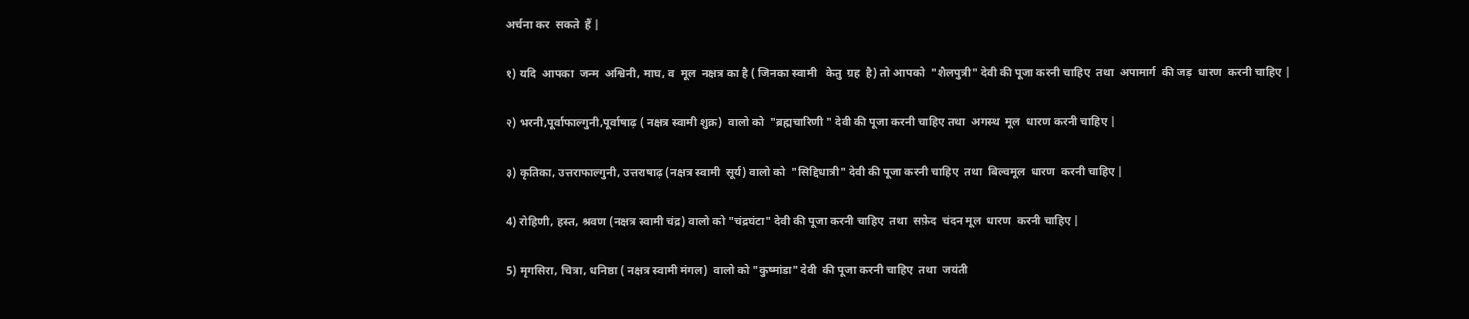अर्चना कर  सकते  हैं |

१) यदि  आपका  जन्म  अश्विनी, माघ, व  मूल  नक्षत्र का है ( जिनका स्वामी   केतु  ग्रह  है) तो आपको  "शैलपुत्री" देवी की पूजा करनी चाहिए  तथा  अपामार्ग  की जड़  धारण  करनी चाहिए |

२) भरनी,पूर्वाफाल्गुनी,पूर्वाषाढ़ ( नक्षत्र स्वामी शुक्र)  वालो को  "ब्रह्मचारिणी " देवी की पूजा करनी चाहिए तथा  अगस्थ  मूल  धारण करनी चाहिए |

३) कृतिका, उत्तराफाल्गुनी, उत्तराषाढ़ (नक्षत्र स्वामी  सूर्य) वालो को  "सिद्दिधात्री" देवी की पूजा करनी चाहिए  तथा  बिल्वमूल  धारण  करनी चाहिए |

4) रोहिणी, हस्त, श्रवण (नक्षत्र स्वामी चंद्र) वालो को "चंद्रघंटा" देवी की पूजा करनी चाहिए  तथा  सफ़ेद  चंदन मूल  धारण  करनी चाहिए |

5) मृगसिरा, चित्रा, धनिष्ठा ( नक्षत्र स्वामी मंगल)  वालो को "कुष्मांडा" देवी  की पूजा करनी चाहिए  तथा  जयंती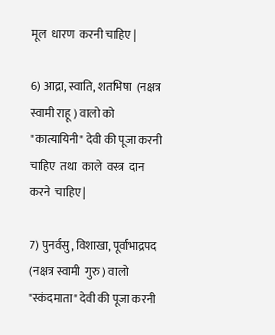मूल  धारण  करनी चाहिए |

6) आद्रा, स्वाति, शतभिषा  (नक्षत्र स्वामी राहू ) वालो को "कात्यायिनी" देवी की पूजा करनी चाहिए  तथा  काले  वस्त्र  दान करने  चाहिए |

7) पुनर्वसु, विशाखा, पूर्वाभाद्रपद (नक्षत्र स्वामी  गुरु) वालो  "स्कंदमाता" देवी की पूजा करनी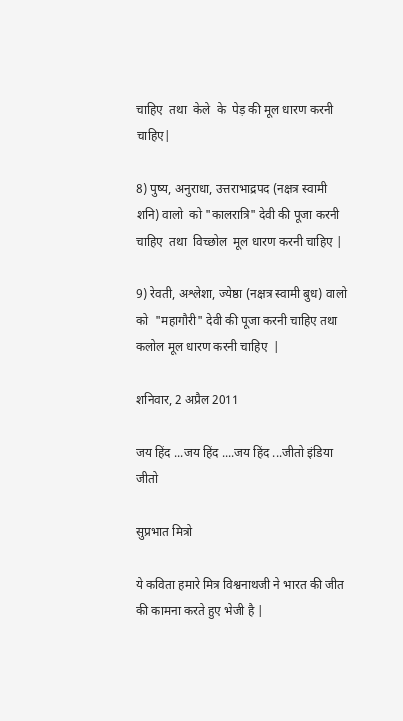चाहिए  तथा  केले  के  पेड़ की मूल धारण करनी चाहिए|

8) पुष्य, अनुराधा, उत्तराभाद्रपद (नक्षत्र स्वामी शनि) वालो  को "कालरात्रि" देवी की पूजा करनी चाहिए  तथा  विच्छोल  मूल धारण करनी चाहिए |

9) रेवती, अश्लेशा, ज्येष्ठा (नक्षत्र स्वामी बुध) वालो को  "महागौरी" देवी की पूजा करनी चाहिए तथा  कलोल मूल धारण करनी चाहिए  |

शनिवार, 2 अप्रैल 2011

जय हिंद ...जय हिंद ....जय हिंद ...जीतो इंडिया जीतो

सुप्रभात मित्रो

ये कविता हमारे मित्र विश्वनाथजी ने भारत की जीत की कामना करते हुए भेजी है |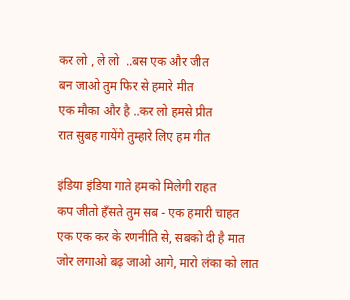कर लो , ले लो  ..बस एक और जीत
बन जाओ तुम फिर से हमारे मीत
एक मौका और है ..कर लो हमसे प्रीत
रात सुबह गायेंगे तुम्हारे लिए हम गीत

इंडिया इंडिया गाते हमको मिलेगी राहत
कप जीतो हँसते तुम सब - एक हमारी चाहत
एक एक कर के रणनीति से, सबको दी है मात
जोर लगाओ बढ़ जाओ आगे, मारो लंका को लात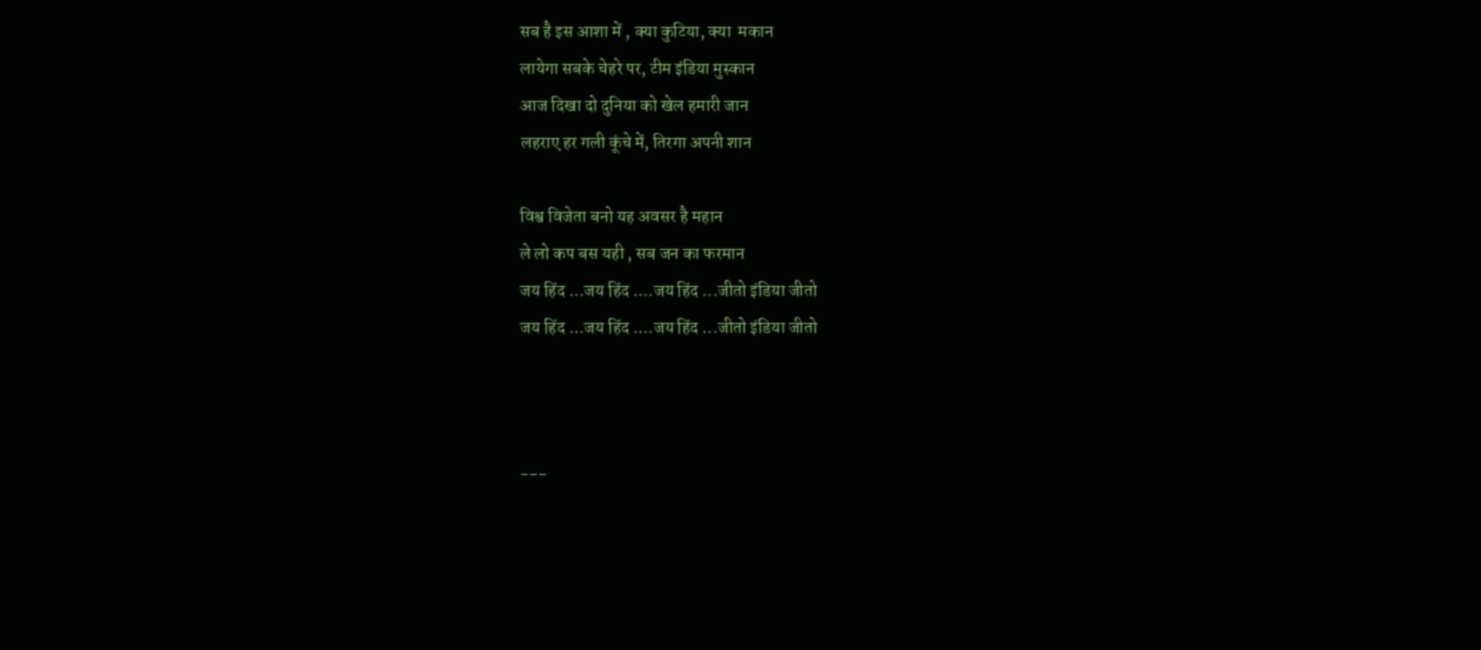सब है इस आशा में , क्या कुटिया, क्या  मकान
लायेगा सबके चेहरे पर, टीम इंडिया मुस्कान
आज दिखा दो दुनिया को खेल हमारी जान
लहराए हर गली कूंचे में, तिरगा अपनी शान

विश्व विजेता बनो यह अवसर है महान
ले लो कप बस यही , सब जन का फरमान
जय हिंद ...जय हिंद ....जय हिंद ...जीतो इंडिया जीतो
जय हिंद ...जय हिंद ....जय हिंद ...जीतो इंडिया जीतो



---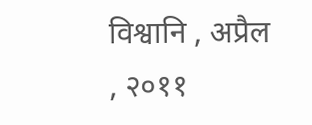विश्वानि , अप्रैल , २०११